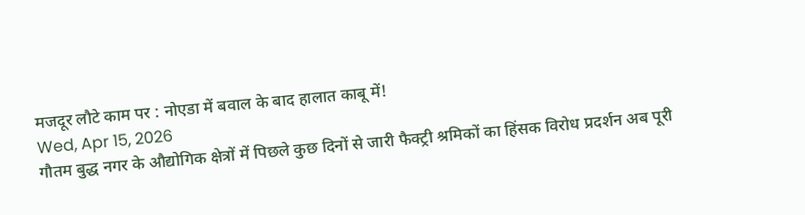मजदूर लौटे काम पर : नोएडा में बवाल के बाद हालात काबू में!
Wed, Apr 15, 2026
गौतम बुद्ध नगर के औद्योगिक क्षेत्रों में पिछले कुछ दिनों से जारी फैक्ट्री श्रमिकों का हिंसक विरोध प्रदर्शन अब पूरी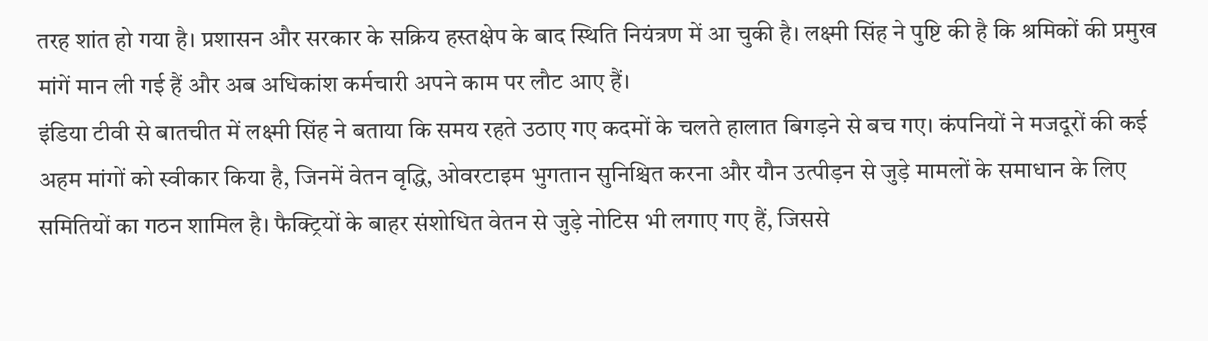तरह शांत हो गया है। प्रशासन और सरकार के सक्रिय हस्तक्षेप के बाद स्थिति नियंत्रण में आ चुकी है। लक्ष्मी सिंह ने पुष्टि की है कि श्रमिकों की प्रमुख मांगें मान ली गई हैं और अब अधिकांश कर्मचारी अपने काम पर लौट आए हैं।
इंडिया टीवी से बातचीत में लक्ष्मी सिंह ने बताया कि समय रहते उठाए गए कदमों के चलते हालात बिगड़ने से बच गए। कंपनियों ने मजदूरों की कई अहम मांगों को स्वीकार किया है, जिनमें वेतन वृद्धि, ओवरटाइम भुगतान सुनिश्चित करना और यौन उत्पीड़न से जुड़े मामलों के समाधान के लिए समितियों का गठन शामिल है। फैक्ट्रियों के बाहर संशोधित वेतन से जुड़े नोटिस भी लगाए गए हैं, जिससे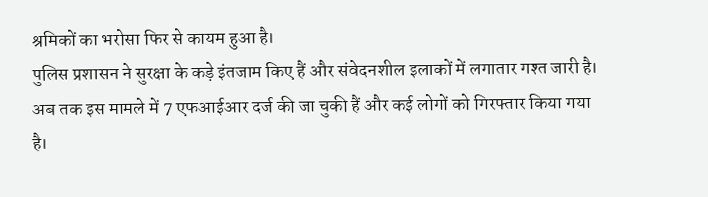श्रमिकों का भरोसा फिर से कायम हुआ है।
पुलिस प्रशासन ने सुरक्षा के कड़े इंतजाम किए हैं और संवेदनशील इलाकों में लगातार गश्त जारी है। अब तक इस मामले में 7 एफआईआर दर्ज की जा चुकी हैं और कई लोगों को गिरफ्तार किया गया है।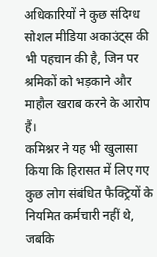अधिकारियों ने कुछ संदिग्ध सोशल मीडिया अकाउंट्स की भी पहचान की है, जिन पर श्रमिकों को भड़काने और माहौल खराब करने के आरोप हैं।
कमिश्नर ने यह भी खुलासा किया कि हिरासत में लिए गए कुछ लोग संबंधित फैक्ट्रियों के नियमित कर्मचारी नहीं थे, जबकि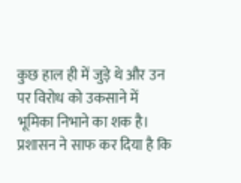कुछ हाल ही में जुड़े थे और उन पर विरोध को उकसाने में भूमिका निभाने का शक है। प्रशासन ने साफ कर दिया है कि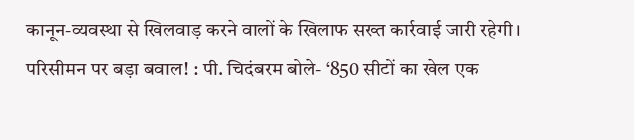कानून-व्यवस्था से खिलवाड़ करने वालों के खिलाफ सख्त कार्रवाई जारी रहेगी।
परिसीमन पर बड़ा बवाल! : पी. चिदंबरम बोले- ‘850 सीटों का खेल एक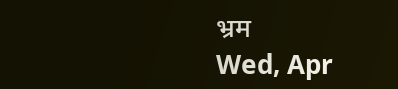भ्रम
Wed, Apr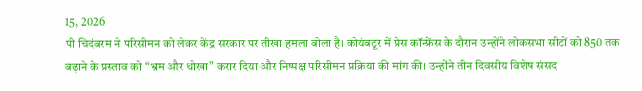15, 2026
पी चिदंबरम ने परिसीमन को लेकर केंद्र सरकार पर तीखा हमला बोला है। कोयंबटूर में प्रेस कॉन्फ्रेंस के दौरान उन्होंने लोकसभा सीटों को 850 तक बढ़ाने के प्रस्ताव को “भ्रम और धोखा” करार दिया और निष्पक्ष परिसीमन प्रक्रिया की मांग की। उन्होंने तीन दिवसीय विशेष संसद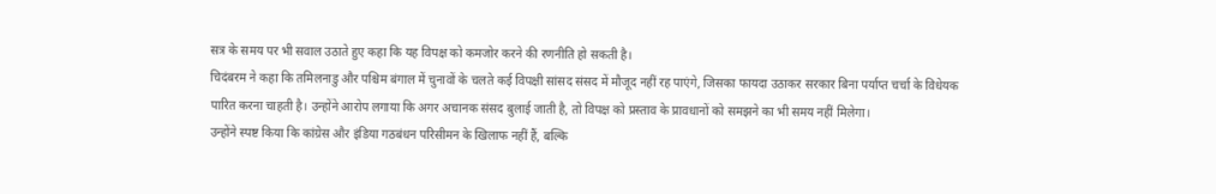सत्र के समय पर भी सवाल उठाते हुए कहा कि यह विपक्ष को कमजोर करने की रणनीति हो सकती है।
चिदंबरम ने कहा कि तमिलनाडु और पश्चिम बंगाल में चुनावों के चलते कई विपक्षी सांसद संसद में मौजूद नहीं रह पाएंगे, जिसका फायदा उठाकर सरकार बिना पर्याप्त चर्चा के विधेयक पारित करना चाहती है। उन्होंने आरोप लगाया कि अगर अचानक संसद बुलाई जाती है, तो विपक्ष को प्रस्ताव के प्रावधानों को समझने का भी समय नहीं मिलेगा।
उन्होंने स्पष्ट किया कि कांग्रेस और इंडिया गठबंधन परिसीमन के खिलाफ नहीं हैं, बल्कि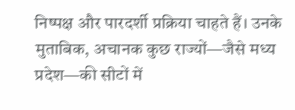निष्पक्ष और पारदर्शी प्रक्रिया चाहते हैं। उनके मुताबिक, अचानक कुछ राज्यों—जैसे मध्य प्रदेश—की सीटों में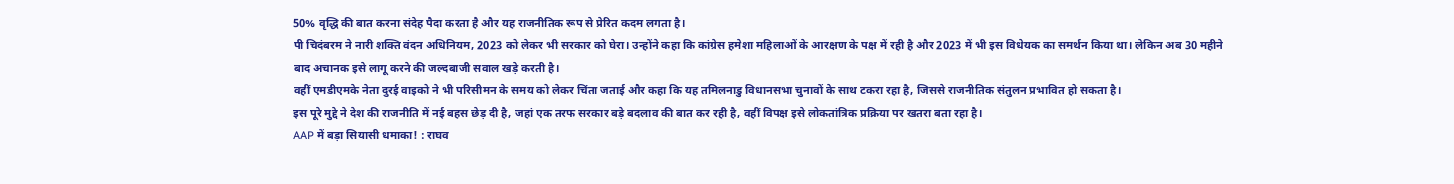50% वृद्धि की बात करना संदेह पैदा करता है और यह राजनीतिक रूप से प्रेरित कदम लगता है।
पी चिदंबरम ने नारी शक्ति वंदन अधिनियम, 2023 को लेकर भी सरकार को घेरा। उन्होंने कहा कि कांग्रेस हमेशा महिलाओं के आरक्षण के पक्ष में रही है और 2023 में भी इस विधेयक का समर्थन किया था। लेकिन अब 30 महीने बाद अचानक इसे लागू करने की जल्दबाजी सवाल खड़े करती है।
वहीं एमडीएमके नेता दुरई वाइको ने भी परिसीमन के समय को लेकर चिंता जताई और कहा कि यह तमिलनाडु विधानसभा चुनावों के साथ टकरा रहा है, जिससे राजनीतिक संतुलन प्रभावित हो सकता है।
इस पूरे मुद्दे ने देश की राजनीति में नई बहस छेड़ दी है, जहां एक तरफ सरकार बड़े बदलाव की बात कर रही है, वहीं विपक्ष इसे लोकतांत्रिक प्रक्रिया पर खतरा बता रहा है।
AAP में बड़ा सियासी धमाका! : राघव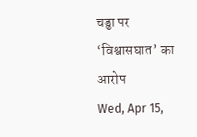चड्ढा पर ‘विश्वासघात’ का आरोप
Wed, Apr 15,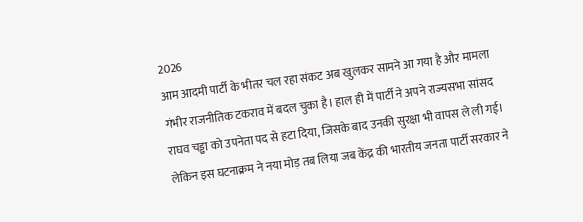2026
आम आदमी पार्टी के भीतर चल रहा संकट अब खुलकर सामने आ गया है और मामला गंभीर राजनीतिक टकराव में बदल चुका है। हाल ही में पार्टी ने अपने राज्यसभा सांसद राघव चड्ढा को उपनेता पद से हटा दिया, जिसके बाद उनकी सुरक्षा भी वापस ले ली गई। लेकिन इस घटनाक्रम ने नया मोड़ तब लिया जब केंद्र की भारतीय जनता पार्टी सरकार ने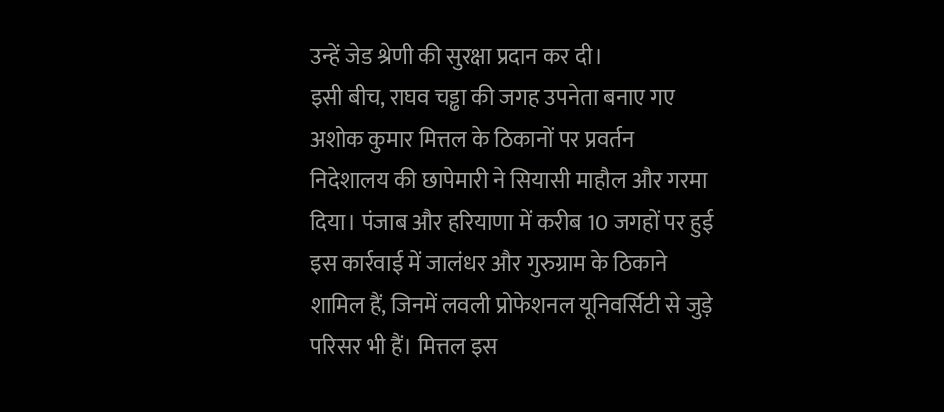उन्हें जेड श्रेणी की सुरक्षा प्रदान कर दी।
इसी बीच, राघव चड्ढा की जगह उपनेता बनाए गए अशोक कुमार मित्तल के ठिकानों पर प्रवर्तन निदेशालय की छापेमारी ने सियासी माहौल और गरमा दिया। पंजाब और हरियाणा में करीब 10 जगहों पर हुई इस कार्रवाई में जालंधर और गुरुग्राम के ठिकाने शामिल हैं, जिनमें लवली प्रोफेशनल यूनिवर्सिटी से जुड़े परिसर भी हैं। मित्तल इस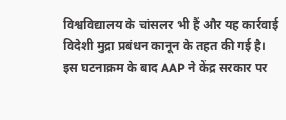विश्वविद्यालय के चांसलर भी हैं और यह कार्रवाई विदेशी मुद्रा प्रबंधन कानून के तहत की गई है।
इस घटनाक्रम के बाद AAP ने केंद्र सरकार पर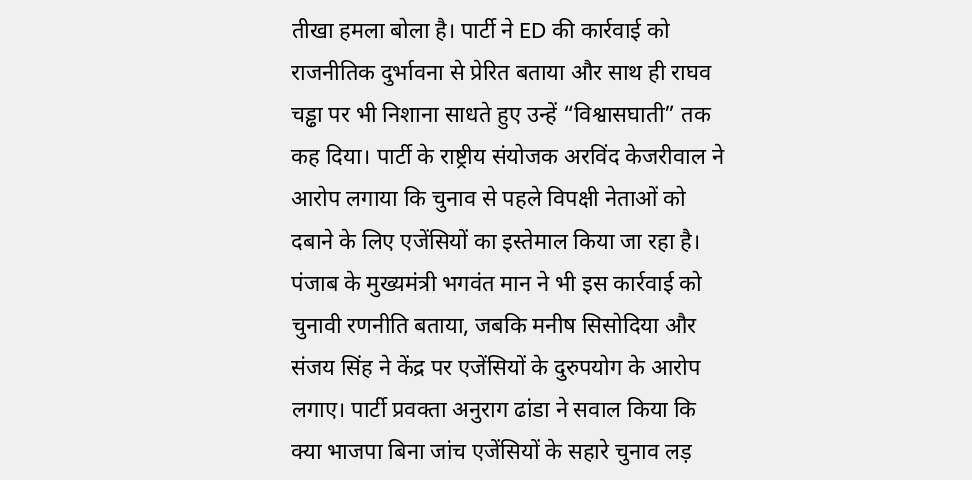तीखा हमला बोला है। पार्टी ने ED की कार्रवाई को राजनीतिक दुर्भावना से प्रेरित बताया और साथ ही राघव चड्ढा पर भी निशाना साधते हुए उन्हें “विश्वासघाती” तक कह दिया। पार्टी के राष्ट्रीय संयोजक अरविंद केजरीवाल ने आरोप लगाया कि चुनाव से पहले विपक्षी नेताओं को दबाने के लिए एजेंसियों का इस्तेमाल किया जा रहा है।
पंजाब के मुख्यमंत्री भगवंत मान ने भी इस कार्रवाई को चुनावी रणनीति बताया, जबकि मनीष सिसोदिया और संजय सिंह ने केंद्र पर एजेंसियों के दुरुपयोग के आरोप लगाए। पार्टी प्रवक्ता अनुराग ढांडा ने सवाल किया कि क्या भाजपा बिना जांच एजेंसियों के सहारे चुनाव लड़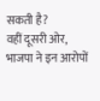सकती है?
वहीं दूसरी ओर, भाजपा ने इन आरोपों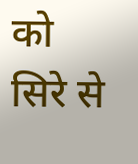को सिरे से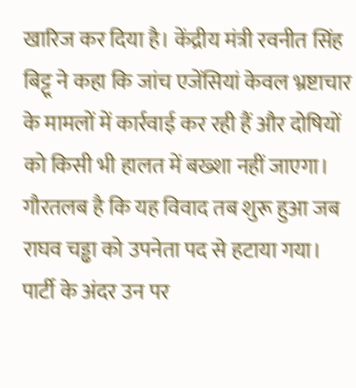खारिज कर दिया है। केंद्रीय मंत्री रवनीत सिंह बिट्टू ने कहा कि जांच एजेंसियां केवल भ्रष्टाचार के मामलों में कार्रवाई कर रही हैं और दोषियों को किसी भी हालत में बख्शा नहीं जाएगा।
गौरतलब है कि यह विवाद तब शुरू हुआ जब राघव चड्ढा को उपनेता पद से हटाया गया। पार्टी के अंदर उन पर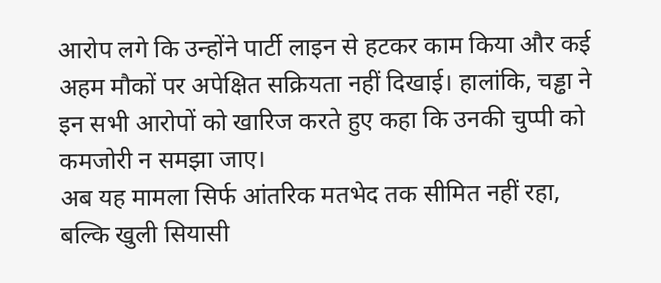आरोप लगे कि उन्होंने पार्टी लाइन से हटकर काम किया और कई अहम मौकों पर अपेक्षित सक्रियता नहीं दिखाई। हालांकि, चड्ढा ने इन सभी आरोपों को खारिज करते हुए कहा कि उनकी चुप्पी को कमजोरी न समझा जाए।
अब यह मामला सिर्फ आंतरिक मतभेद तक सीमित नहीं रहा, बल्कि खुली सियासी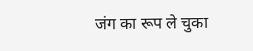जंग का रूप ले चुका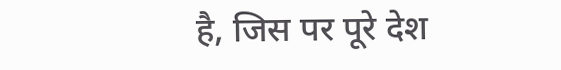है, जिस पर पूरे देश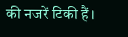की नजरें टिकी हैं।